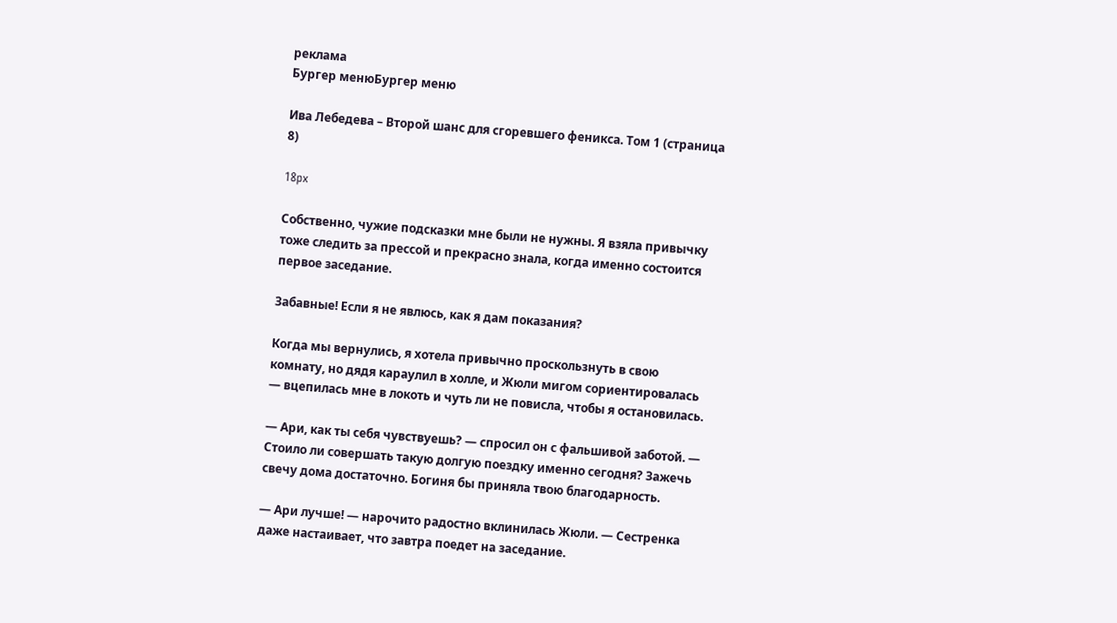реклама
Бургер менюБургер меню

Ива Лебедева – Второй шанс для сгоревшего феникса. Том 1 (страница 8)

18px

Собственно, чужие подсказки мне были не нужны. Я взяла привычку тоже следить за прессой и прекрасно знала, когда именно состоится первое заседание.

Забавные! Если я не явлюсь, как я дам показания?

Когда мы вернулись, я хотела привычно проскользнуть в свою комнату, но дядя караулил в холле, и Жюли мигом сориентировалась — вцепилась мне в локоть и чуть ли не повисла, чтобы я остановилась.

— Ари, как ты себя чувствуешь? — спросил он с фальшивой заботой. — Стоило ли совершать такую долгую поездку именно сегодня? Зажечь свечу дома достаточно. Богиня бы приняла твою благодарность.

— Ари лучше! — нарочито радостно вклинилась Жюли. — Сестренка даже настаивает, что завтра поедет на заседание.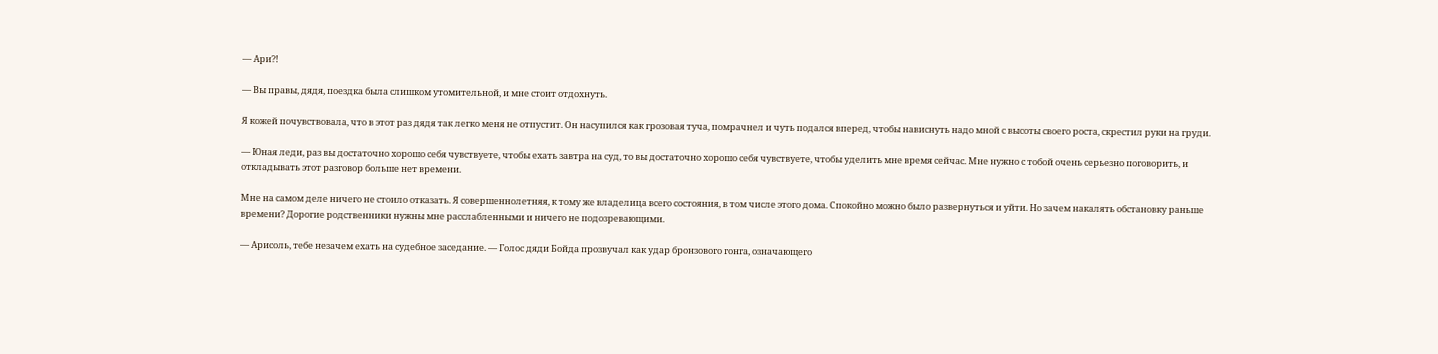— Ари?!

— Вы правы, дядя, поездка была слишком утомительной, и мне стоит отдохнуть.

Я кожей почувствовала, что в этот раз дядя так легко меня не отпустит. Он насупился как грозовая туча, помрачнел и чуть подался вперед, чтобы нависнуть надо мной с высоты своего роста, скрестил руки на груди.

— Юная леди, раз вы достаточно хорошо себя чувствуете, чтобы ехать завтра на суд, то вы достаточно хорошо себя чувствуете, чтобы уделить мне время сейчас. Мне нужно с тобой очень серьезно поговорить, и откладывать этот разговор больше нет времени.

Мне на самом деле ничего не стоило отказать. Я совершеннолетняя, к тому же владелица всего состояния, в том числе этого дома. Спокойно можно было развернуться и уйти. Но зачем накалять обстановку раньше времени? Дорогие родственники нужны мне расслабленными и ничего не подозревающими.

— Арисоль, тебе незачем ехать на судебное заседание. — Голос дяди Бойда прозвучал как удар бронзового гонга, означающего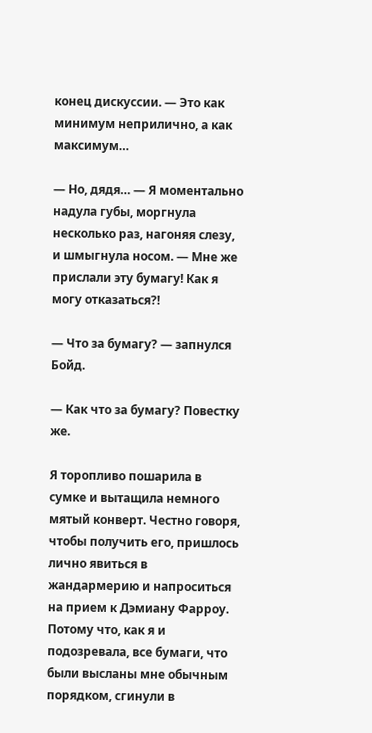конец дискуссии. — Это как минимум неприлично, а как максимум…

— Но, дядя… — Я моментально надула губы, моргнула несколько раз, нагоняя слезу, и шмыгнула носом. — Мне же прислали эту бумагу! Как я могу отказаться?!

— Что за бумагу? — запнулся Бойд.

— Как что за бумагу? Повестку же.

Я торопливо пошарила в сумке и вытащила немного мятый конверт. Честно говоря, чтобы получить его, пришлось лично явиться в жандармерию и напроситься на прием к Дэмиану Фарроу. Потому что, как я и подозревала, все бумаги, что были высланы мне обычным порядком, сгинули в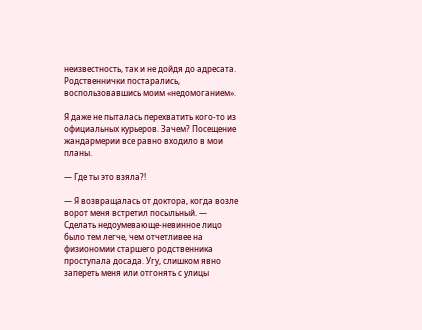неизвестность, так и не дойдя до адресата. Родственнички постарались, воспользовавшись моим «недомоганием».

Я даже не пыталась перехватить кого-то из официальных курьеров. Зачем? Посещение жандармерии все равно входило в мои планы.

— Где ты это взяла?!

— Я возвращалась от доктора, когда возле ворот меня встретил посыльный. — Сделать недоумевающе-невинное лицо было тем легче, чем отчетливее на физиономии старшего родственника проступала досада. Угу, слишком явно запереть меня или отгонять с улицы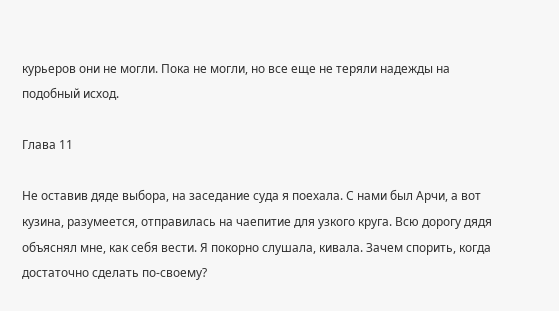курьеров они не могли. Пока не могли, но все еще не теряли надежды на подобный исход.

Глава 11

Не оставив дяде выбора, на заседание суда я поехала. С нами был Арчи, а вот кузина, разумеется, отправилась на чаепитие для узкого круга. Всю дорогу дядя объяснял мне, как себя вести. Я покорно слушала, кивала. Зачем спорить, когда достаточно сделать по-своему?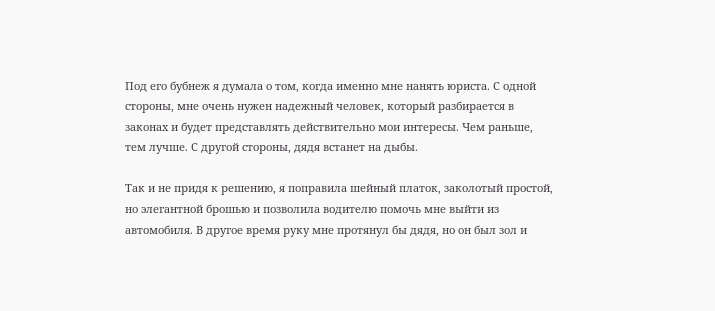Под его бубнеж я думала о том, когда именно мне нанять юриста. С одной стороны, мне очень нужен надежный человек, который разбирается в законах и будет представлять действительно мои интересы. Чем раньше, тем лучше. С другой стороны, дядя встанет на дыбы.

Так и не придя к решению, я поправила шейный платок, заколотый простой, но элегантной брошью и позволила водителю помочь мне выйти из автомобиля. В другое время руку мне протянул бы дядя, но он был зол и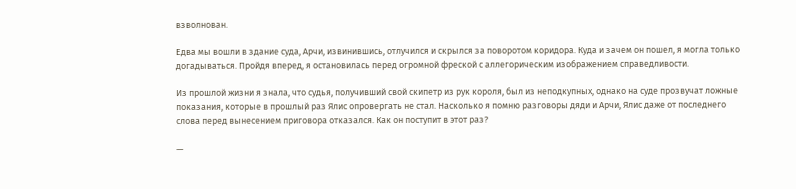взволнован.

Едва мы вошли в здание суда, Арчи, извинившись, отлучился и скрылся за поворотом коридора. Куда и зачем он пошел, я могла только догадываться. Пройдя вперед, я остановилась перед огромной фреской с аллегорическим изображением справедливости.

Из прошлой жизни я знала, что судья, получивший свой скипетр из рук короля, был из неподкупных, однако на суде прозвучат ложные показания, которые в прошлый раз Ялис опровергать не стал. Насколько я помню разговоры дяди и Арчи, Ялис даже от последнего слова перед вынесением приговора отказался. Как он поступит в этот раз?

—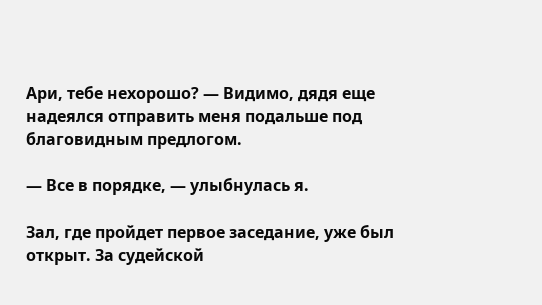Ари, тебе нехорошо? — Видимо, дядя еще надеялся отправить меня подальше под благовидным предлогом.

— Все в порядке, — улыбнулась я.

Зал, где пройдет первое заседание, уже был открыт. За судейской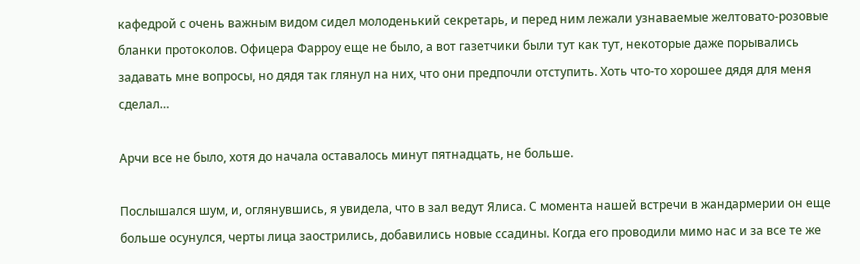кафедрой с очень важным видом сидел молоденький секретарь, и перед ним лежали узнаваемые желтовато-розовые бланки протоколов. Офицера Фарроу еще не было, а вот газетчики были тут как тут, некоторые даже порывались задавать мне вопросы, но дядя так глянул на них, что они предпочли отступить. Хоть что-то хорошее дядя для меня сделал…

Арчи все не было, хотя до начала оставалось минут пятнадцать, не больше.

Послышался шум, и, оглянувшись, я увидела, что в зал ведут Ялиса. С момента нашей встречи в жандармерии он еще больше осунулся, черты лица заострились, добавились новые ссадины. Когда его проводили мимо нас и за все те же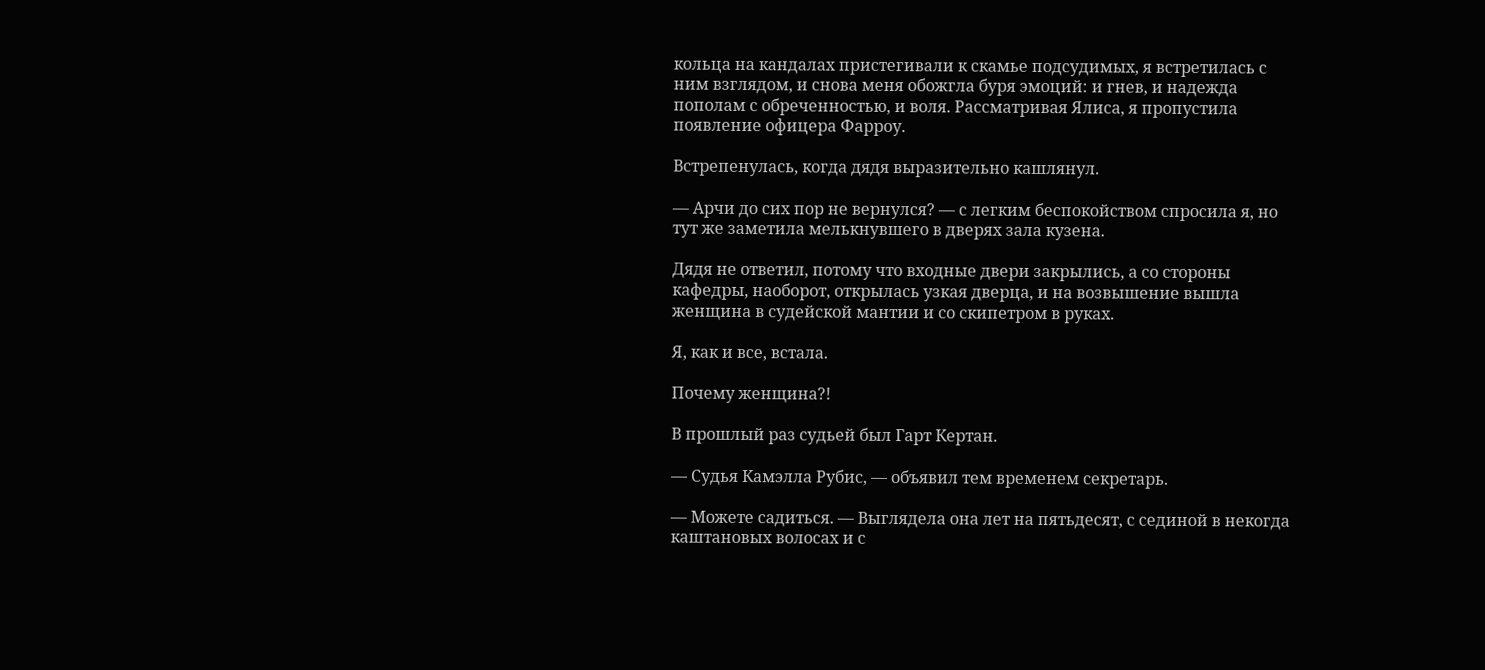кольца на кандалах пристегивали к скамье подсудимых, я встретилась с ним взглядом, и снова меня обожгла буря эмоций: и гнев, и надежда пополам с обреченностью, и воля. Рассматривая Ялиса, я пропустила появление офицера Фарроу.

Встрепенулась, когда дядя выразительно кашлянул.

— Арчи до сих пор не вернулся? — с легким беспокойством спросила я, но тут же заметила мелькнувшего в дверях зала кузена.

Дядя не ответил, потому что входные двери закрылись, а со стороны кафедры, наоборот, открылась узкая дверца, и на возвышение вышла женщина в судейской мантии и со скипетром в руках.

Я, как и все, встала.

Почему женщина?!

В прошлый раз судьей был Гарт Кертан.

— Судья Камэлла Рубис, — объявил тем временем секретарь.

— Можете садиться. — Выглядела она лет на пятьдесят, с сединой в некогда каштановых волосах и с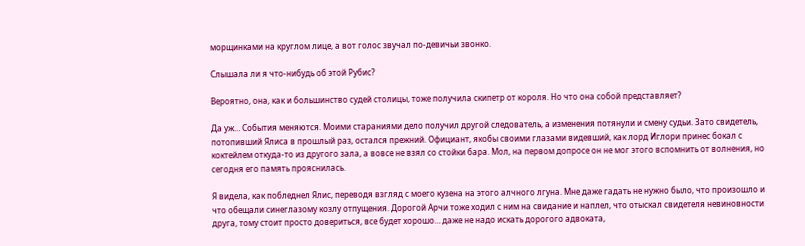морщинками на круглом лице, а вот голос звучал по-девичьи звонко.

Слышала ли я что-нибудь об этой Рубис?

Вероятно, она, как и большинство судей столицы, тоже получила скипетр от короля. Но что она собой представляет?

Да уж… События меняются. Моими стараниями дело получил другой следователь, а изменения потянули и смену судьи. Зато свидетель, потопивший Ялиса в прошлый раз, остался прежний. Официант, якобы своими глазами видевший, как лорд Иглори принес бокал с коктейлем откуда-то из другого зала, а вовсе не взял со стойки бара. Мол, на первом допросе он не мог этого вспомнить от волнения, но сегодня его память прояснилась.

Я видела, как побледнел Ялис, переводя взгляд с моего кузена на этого алчного лгуна. Мне даже гадать не нужно было, что произошло и что обещали синеглазому козлу отпущения. Дорогой Арчи тоже ходил с ним на свидание и наплел, что отыскал свидетеля невиновности друга, тому стоит просто довериться, все будет хорошо… даже не надо искать дорогого адвоката,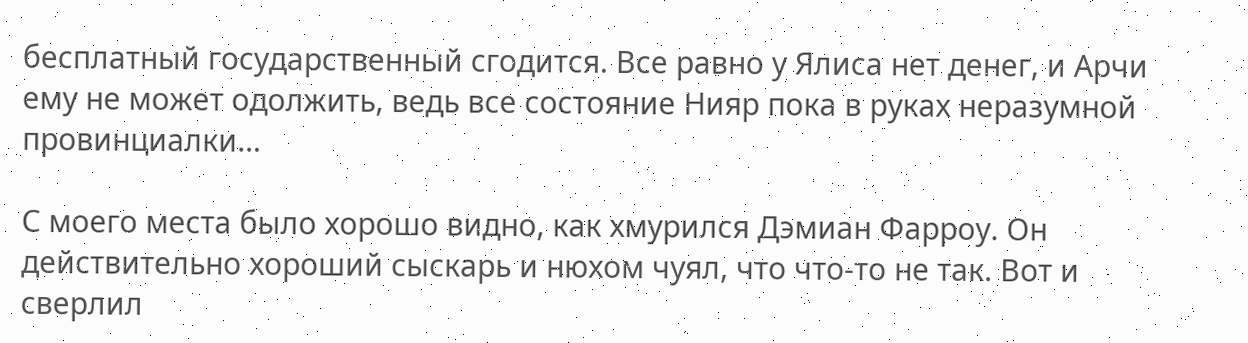бесплатный государственный сгодится. Все равно у Ялиса нет денег, и Арчи ему не может одолжить, ведь все состояние Нияр пока в руках неразумной провинциалки…

С моего места было хорошо видно, как хмурился Дэмиан Фарроу. Он действительно хороший сыскарь и нюхом чуял, что что-то не так. Вот и сверлил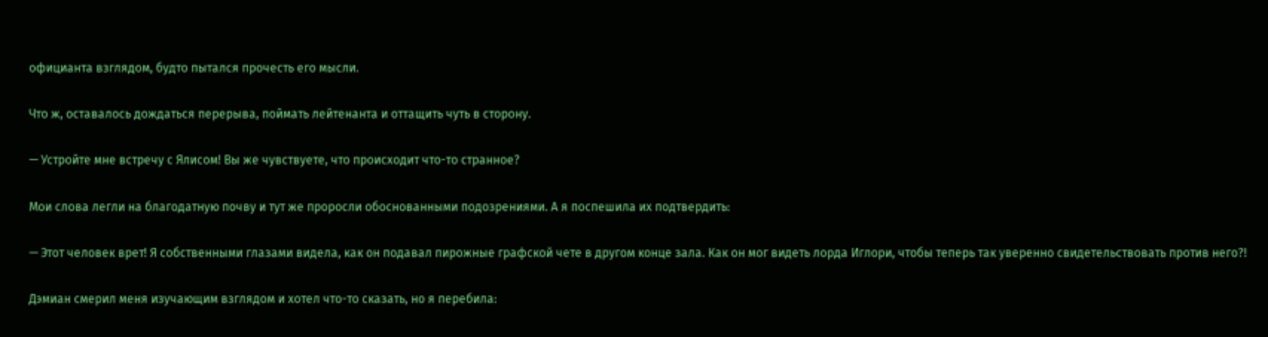официанта взглядом, будто пытался прочесть его мысли.

Что ж, оставалось дождаться перерыва, поймать лейтенанта и оттащить чуть в сторону.

— Устройте мне встречу с Ялисом! Вы же чувствуете, что происходит что-то странное?

Мои слова легли на благодатную почву и тут же проросли обоснованными подозрениями. А я поспешила их подтвердить:

— Этот человек врет! Я собственными глазами видела, как он подавал пирожные графской чете в другом конце зала. Как он мог видеть лорда Иглори, чтобы теперь так уверенно свидетельствовать против него?!

Дэмиан смерил меня изучающим взглядом и хотел что-то сказать, но я перебила: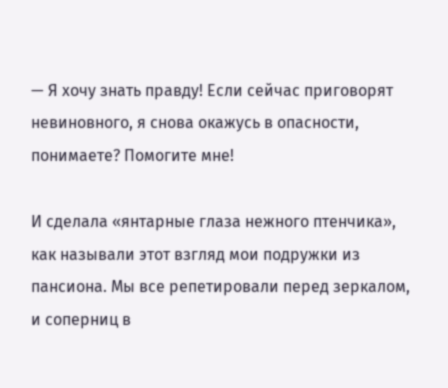— Я хочу знать правду! Если сейчас приговорят невиновного, я снова окажусь в опасности, понимаете? Помогите мне!

И сделала «янтарные глаза нежного птенчика», как называли этот взгляд мои подружки из пансиона. Мы все репетировали перед зеркалом, и соперниц в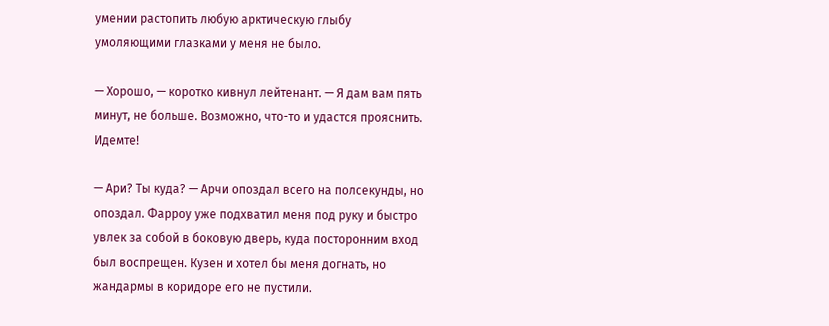умении растопить любую арктическую глыбу умоляющими глазками у меня не было.

— Хорошо, — коротко кивнул лейтенант. — Я дам вам пять минут, не больше. Возможно, что-то и удастся прояснить. Идемте!

— Ари? Ты куда? — Арчи опоздал всего на полсекунды, но опоздал. Фарроу уже подхватил меня под руку и быстро увлек за собой в боковую дверь, куда посторонним вход был воспрещен. Кузен и хотел бы меня догнать, но жандармы в коридоре его не пустили.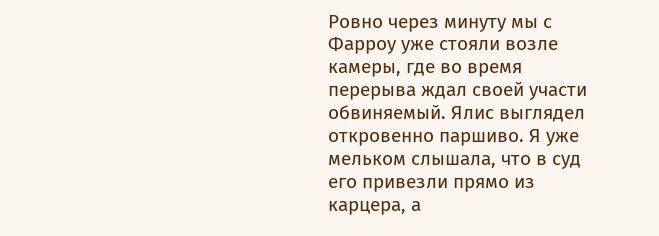Ровно через минуту мы с Фарроу уже стояли возле камеры, где во время перерыва ждал своей участи обвиняемый. Ялис выглядел откровенно паршиво. Я уже мельком слышала, что в суд его привезли прямо из карцера, а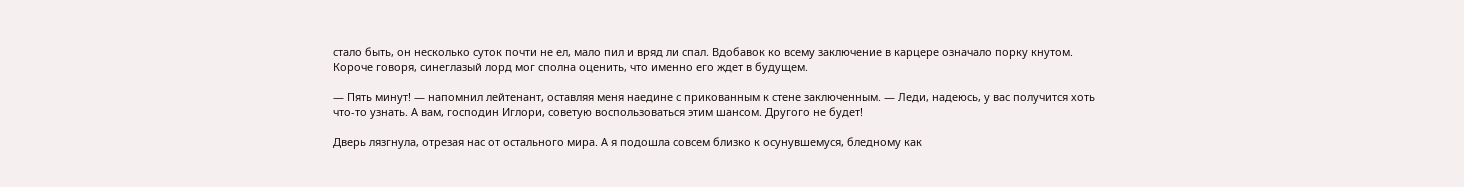стало быть, он несколько суток почти не ел, мало пил и вряд ли спал. Вдобавок ко всему заключение в карцере означало порку кнутом. Короче говоря, синеглазый лорд мог сполна оценить, что именно его ждет в будущем.

— Пять минут! — напомнил лейтенант, оставляя меня наедине с прикованным к стене заключенным. — Леди, надеюсь, у вас получится хоть что-то узнать. А вам, господин Иглори, советую воспользоваться этим шансом. Другого не будет!

Дверь лязгнула, отрезая нас от остального мира. А я подошла совсем близко к осунувшемуся, бледному как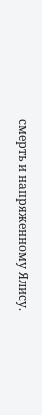смерть и напряженному Ялису.